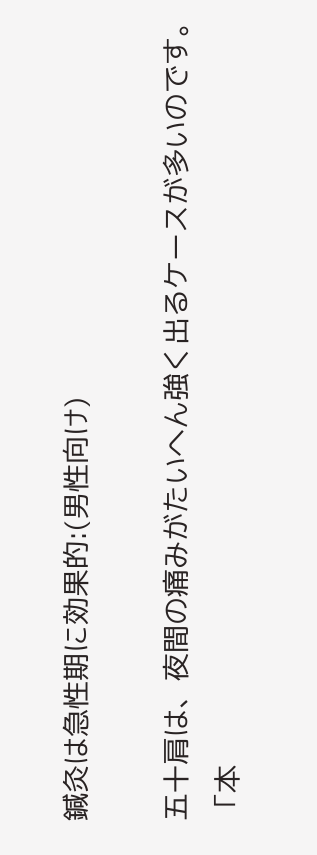鍼灸は急性期に効果的:(男性向け)

五十肩は、夜間の痛みがたいへん強く出るケースが多いのです。 「本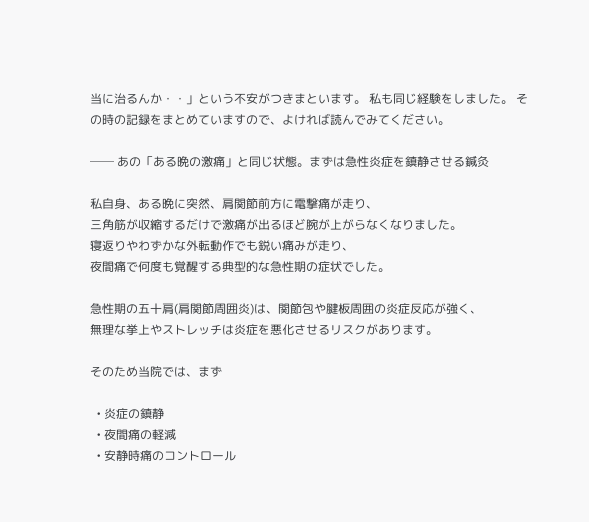当に治るんか・・」という不安がつきまといます。 私も同じ経験をしました。 その時の記録をまとめていますので、よければ読んでみてください。

── あの「ある晩の激痛」と同じ状態。まずは急性炎症を鎮静させる鍼灸

私自身、ある晩に突然、肩関節前方に電撃痛が走り、
三角筋が収縮するだけで激痛が出るほど腕が上がらなくなりました。
寝返りやわずかな外転動作でも鋭い痛みが走り、
夜間痛で何度も覚醒する典型的な急性期の症状でした。

急性期の五十肩(肩関節周囲炎)は、関節包や腱板周囲の炎症反応が強く、
無理な挙上やストレッチは炎症を悪化させるリスクがあります。

そのため当院では、まず

  • 炎症の鎮静
  • 夜間痛の軽減
  • 安静時痛のコントロール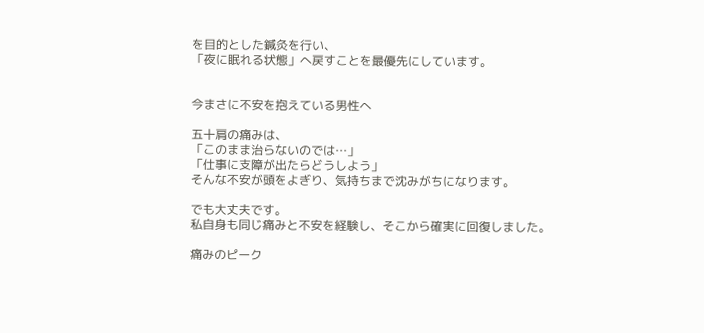を目的とした鍼灸を行い、
「夜に眠れる状態」へ戻すことを最優先にしています。


今まさに不安を抱えている男性へ

五十肩の痛みは、
「このまま治らないのでは…」
「仕事に支障が出たらどうしよう」
そんな不安が頭をよぎり、気持ちまで沈みがちになります。

でも大丈夫です。
私自身も同じ痛みと不安を経験し、そこから確実に回復しました。

痛みのピーク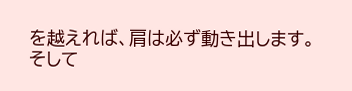を越えれば、肩は必ず動き出します。
そして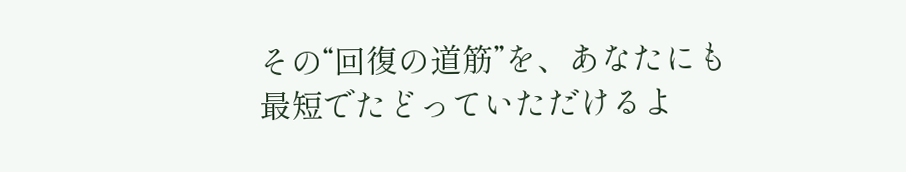その“回復の道筋”を、あなたにも最短でたどっていただけるよ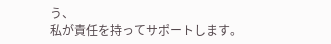う、
私が責任を持ってサポートします。